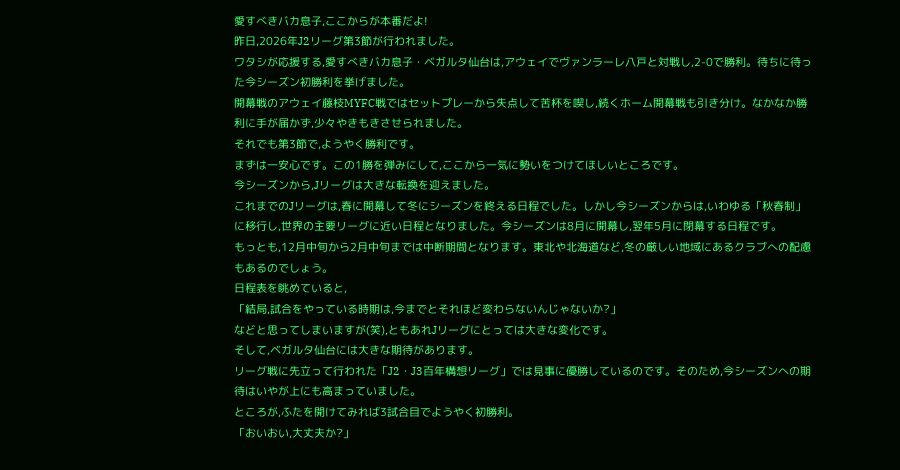愛すべきバカ息子,ここからが本番だよ!
昨日,2026年J2リーグ第3節が行われました。
ワタシが応援する,愛すべきバカ息子・ベガルタ仙台は,アウェイでヴァンラーレ八戸と対戦し,2-0で勝利。待ちに待った今シーズン初勝利を挙げました。
開幕戦のアウェイ藤枝MYFC戦ではセットプレーから失点して苦杯を喫し,続くホーム開幕戦も引き分け。なかなか勝利に手が届かず,少々やきもきさせられました。
それでも第3節で,ようやく勝利です。
まずは一安心です。この1勝を弾みにして,ここから一気に勢いをつけてほしいところです。
今シーズンから,Jリーグは大きな転換を迎えました。
これまでのJリーグは,春に開幕して冬にシーズンを終える日程でした。しかし今シーズンからは,いわゆる「秋春制」に移行し,世界の主要リーグに近い日程となりました。今シーズンは8月に開幕し,翌年5月に閉幕する日程です。
もっとも,12月中旬から2月中旬までは中断期間となります。東北や北海道など,冬の厳しい地域にあるクラブへの配慮もあるのでしょう。
日程表を眺めていると,
「結局,試合をやっている時期は,今までとそれほど変わらないんじゃないか?」
などと思ってしまいますが(笑),ともあれJリーグにとっては大きな変化です。
そして,ベガルタ仙台には大きな期待があります。
リーグ戦に先立って行われた「J2・J3百年構想リーグ」では見事に優勝しているのです。そのため,今シーズンへの期待はいやが上にも高まっていました。
ところが,ふたを開けてみれば3試合目でようやく初勝利。
「おいおい,大丈夫か?」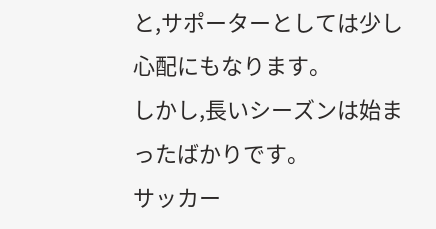と,サポーターとしては少し心配にもなります。
しかし,長いシーズンは始まったばかりです。
サッカー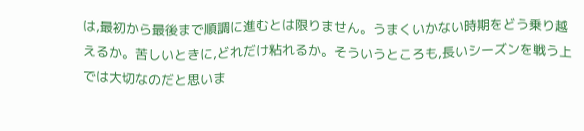は,最初から最後まで順調に進むとは限りません。うまくいかない時期をどう乗り越えるか。苦しいときに,どれだけ粘れるか。そういうところも,長いシーズンを戦う上では大切なのだと思いま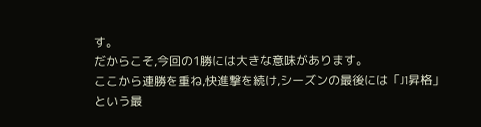す。
だからこそ,今回の1勝には大きな意味があります。
ここから連勝を重ね,快進撃を続け,シーズンの最後には「J1昇格」という最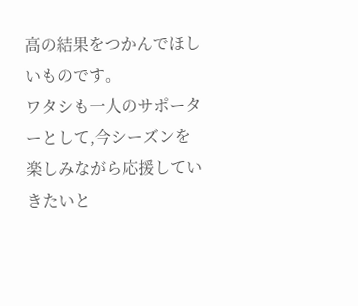高の結果をつかんでほしいものです。
ワタシも一人のサポーターとして,今シーズンを楽しみながら応援していきたいと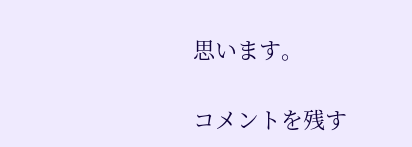思います。

コメントを残す